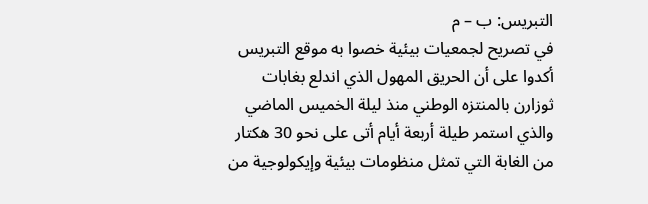التبريس: ب – م
في تصريح لجمعيات بيئية خصوا به موقع التبريس أكدوا على أن الحريق المهول الذي اندلع بغابات ثوزارن بالمنتزه الوطني منذ ليلة الخميس الماضي والذي استمر طيلة أربعة أيام أتى على نحو 30 هكتار من الغابة التي تمثل منظومات بيئية وإيكولوجية من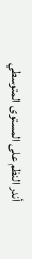أندر النظم على المستوى المتوسطي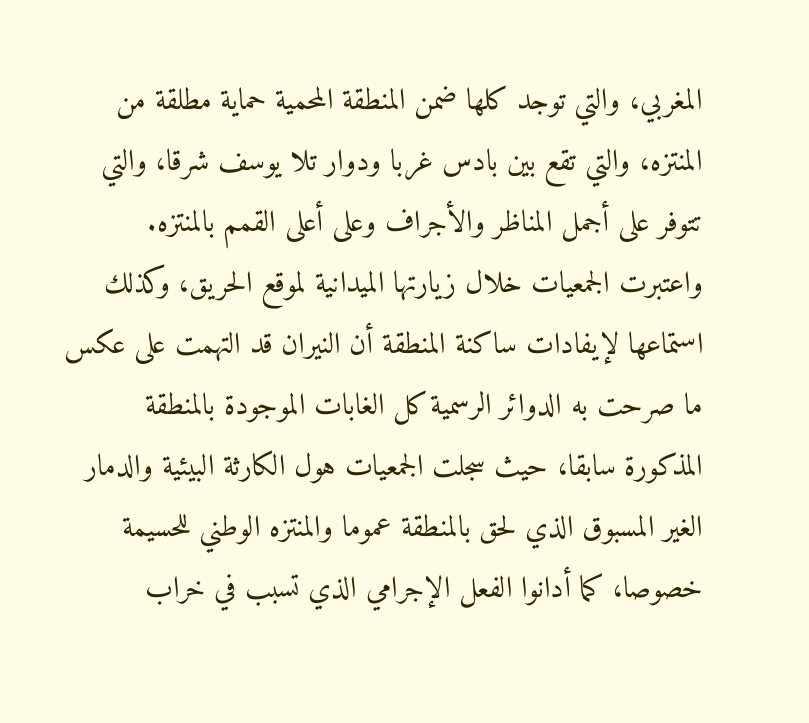المغربي، والتي توجد كلها ضمن المنطقة المحمية حماية مطلقة من المنتزه، والتي تقع بين بادس غربا ودوار تلا يوسف شرقا، والتي تتوفر على أجمل المناظر والأجراف وعلى أعلى القمم بالمنتزه.
واعتبرت الجمعيات خلال زيارتها الميدانية لموقع الحريق، وكذلك استماعها لإيفادات ساكنة المنطقة أن النيران قد التهمت على عكس ما صرحت به الدوائر الرسمية كل الغابات الموجودة بالمنطقة المذكورة سابقا، حيث سجلت الجمعيات هول الكارثة البيئية والدمار الغير المسبوق الذي لحق بالمنطقة عموما والمنتزه الوطني للحسيمة خصوصا، كما أدانوا الفعل الإجرامي الذي تسبب في خراب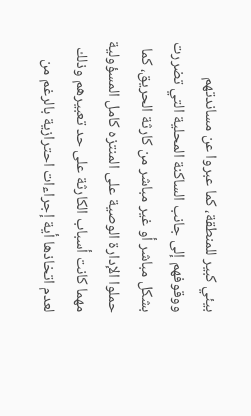بيئي كبير للمنطقة، كما عبروا عن مساندتهم ووقوفهم إلى جانب الساكنة المحلية التي تضررت بشكل مباشر أو غير مباشر من كارثة الحريق، كما حملوا الإدارة الوصية على المنتزه كامل المسؤولية مهما كانت أسباب الكارثة على حد تعبيرهم وذلك لعدم اتخاذها أية إجراءات احترازية بالرغم من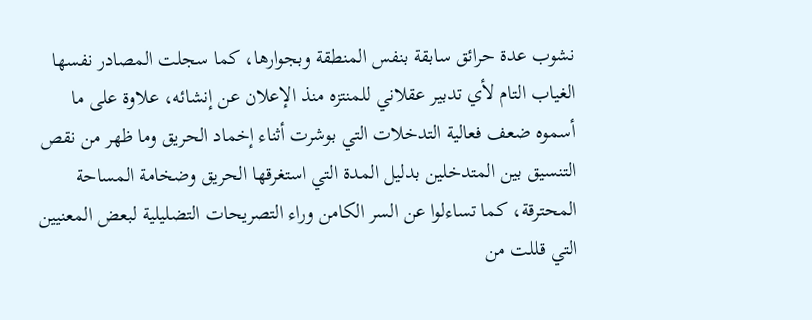نشوب عدة حرائق سابقة بنفس المنطقة وبجوارها، كما سجلت المصادر نفسها الغياب التام لأي تدبير عقلاني للمنتزه منذ الإعلان عن إنشائه، علاوة على ما أسموه ضعف فعالية التدخلات التي بوشرت أثناء إخماد الحريق وما ظهر من نقص التنسيق بين المتدخلين بدليل المدة التي استغرقها الحريق وضخامة المساحة المحترقة، كما تساءلوا عن السر الكامن وراء التصريحات التضليلية لبعض المعنيين التي قللت من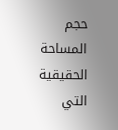حجم المساحة الحقيقية التي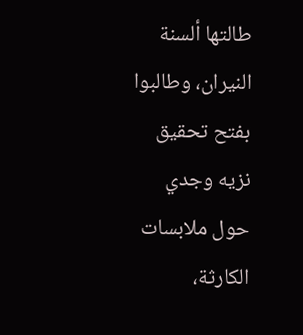طالتها ألسنة النيران، وطالبوا بفتح تحقيق نزيه وجدي حول ملابسات الكارثة،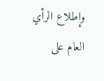وإطلاع الرأي العام على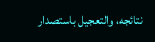نتائجه، والتعجيل باستصدار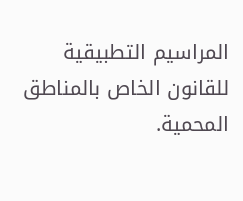المراسيم التطبيقية للقانون الخاص بالمناطق المحمية.